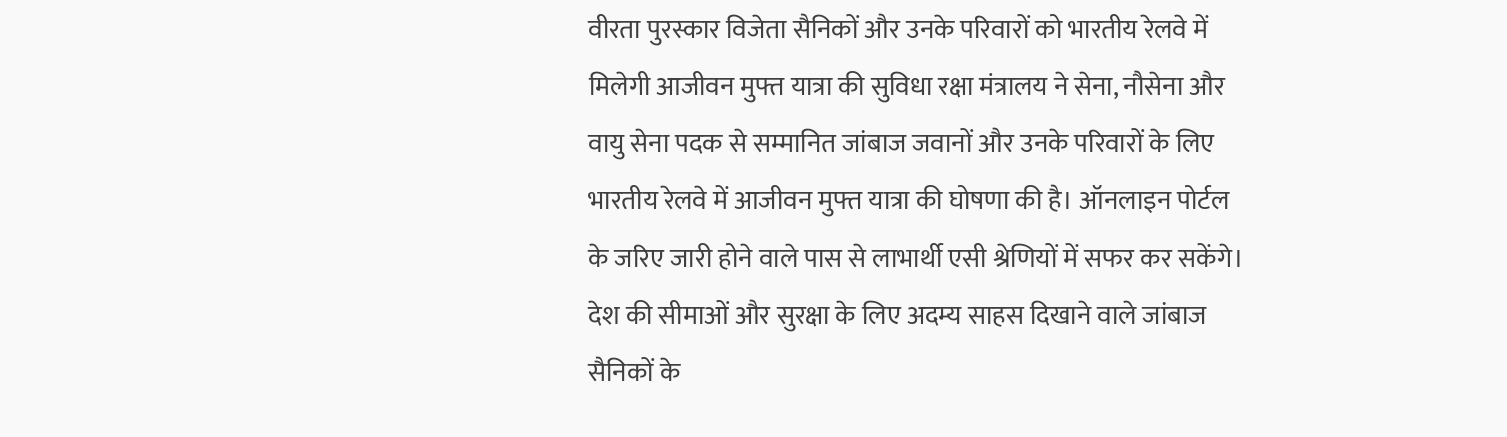वीरता पुरस्कार विजेता सैनिकों और उनके परिवारों को भारतीय रेलवे में मिलेगी आजीवन मुफ्त यात्रा की सुविधा रक्षा मंत्रालय ने सेना, नौसेना और वायु सेना पदक से सम्मानित जांबाज जवानों और उनके परिवारों के लिए भारतीय रेलवे में आजीवन मुफ्त यात्रा की घोषणा की है। ऑनलाइन पोर्टल के जरिए जारी होने वाले पास से लाभार्थी एसी श्रेणियों में सफर कर सकेंगे। देश की सीमाओं और सुरक्षा के लिए अदम्य साहस दिखाने वाले जांबाज सैनिकों के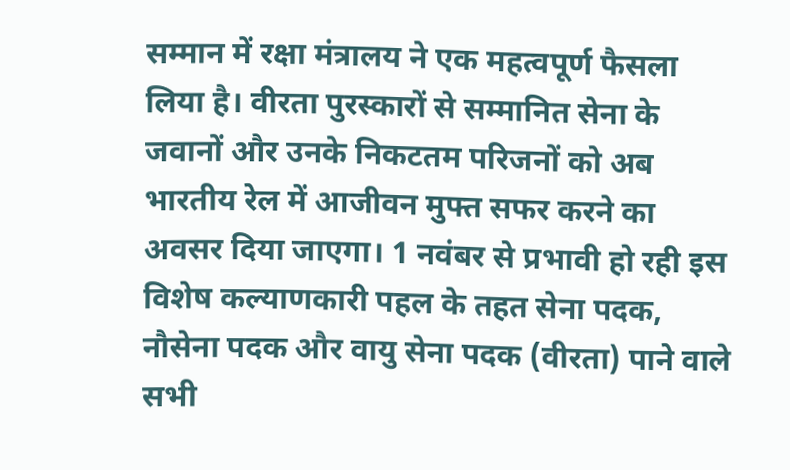सम्मान में रक्षा मंत्रालय ने एक महत्वपूर्ण फैसला लिया है। वीरता पुरस्कारों से सम्मानित सेना के जवानों और उनके निकटतम परिजनों को अब भारतीय रेल में आजीवन मुफ्त सफर करने का अवसर दिया जाएगा। 1 नवंबर से प्रभावी हो रही इस विशेष कल्याणकारी पहल के तहत सेना पदक, नौसेना पदक और वायु सेना पदक (वीरता) पाने वाले सभी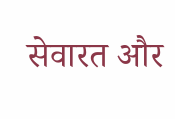सेवारत और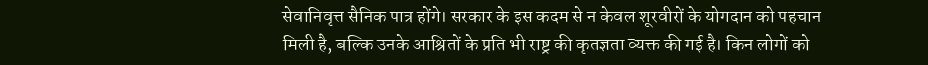सेवानिवृत्त सैनिक पात्र होंगे। सरकार के इस कदम से न केवल शूरवीरों के योगदान को पहचान मिली है, बल्कि उनके आश्रितों के प्रति भी राष्ट्र की कृतज्ञता व्यक्त की गई है। किन लोगों को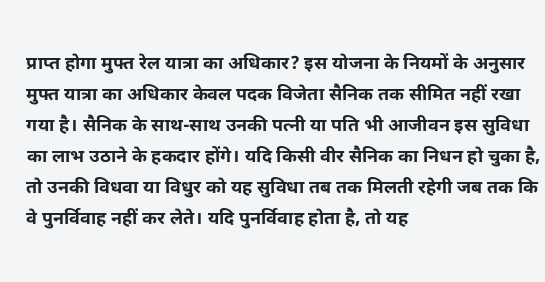प्राप्त होगा मुफ्त रेल यात्रा का अधिकार? इस योजना के नियमों के अनुसार मुफ्त यात्रा का अधिकार केवल पदक विजेता सैनिक तक सीमित नहीं रखा गया है। सैनिक के साथ-साथ उनकी पत्नी या पति भी आजीवन इस सुविधा का लाभ उठाने के हकदार होंगे। यदि किसी वीर सैनिक का निधन हो चुका है, तो उनकी विधवा या विधुर को यह सुविधा तब तक मिलती रहेगी जब तक कि वे पुनर्विवाह नहीं कर लेते। यदि पुनर्विवाह होता है, तो यह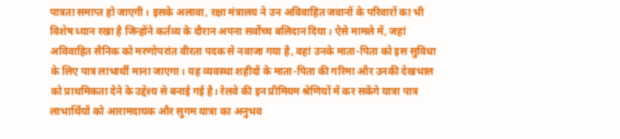पात्रता समाप्त हो जाएगी। इसके अलावा, रक्षा मंत्रालय ने उन अविवाहित जवानों के परिवारों का भी विशेष ध्यान रखा है जिन्होंने कर्तव्य के दौरान अपना सर्वोच्च बलिदान दिया। ऐसे मामले में, जहां अविवाहित सैनिक को मरणोपरांत वीरता पदक से नवाजा गया है, वहां उनके माता-पिता को इस सुविधा के लिए पात्र लाभार्थी माना जाएगा। यह व्यवस्था शहीदों के माता-पिता की गरिमा और उनकी देखभाल को प्राथमिकता देने के उद्देश्य से बनाई गई है। रेलवे की इन प्रीमियम श्रेणियों में कर सकेंगे यात्रा पात्र लाभार्थियों को आरामदायक और सुगम यात्रा का अनुभव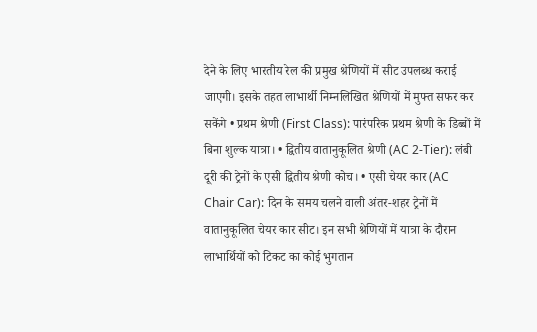देने के लिए भारतीय रेल की प्रमुख श्रेणियों में सीट उपलब्ध कराई जाएगी। इसके तहत लाभार्थी निम्नलिखित श्रेणियों में मुफ्त सफर कर सकेंगे • प्रथम श्रेणी (First Class): पारंपरिक प्रथम श्रेणी के डिब्बों में बिना शुल्क यात्रा। • द्वितीय वातानुकूलित श्रेणी (AC 2-Tier): लंबी दूरी की ट्रेनों के एसी द्वितीय श्रेणी कोच। • एसी चेयर कार (AC Chair Car): दिन के समय चलने वाली अंतर-शहर ट्रेनों में वातानुकूलित चेयर कार सीट। इन सभी श्रेणियों में यात्रा के दौरान लाभार्थियों को टिकट का कोई भुगतान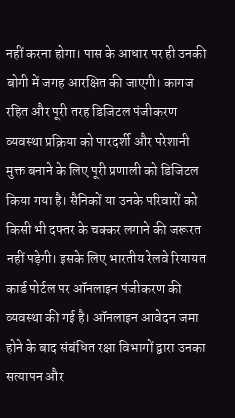नहीं करना होगा। पास के आधार पर ही उनकी बोगी में जगह आरक्षित की जाएगी। कागज रहित और पूरी तरह डिजिटल पंजीकरण व्यवस्था प्रक्रिया को पारदर्शी और परेशानी मुक्त बनाने के लिए पूरी प्रणाली को डिजिटल किया गया है। सैनिकों या उनके परिवारों को किसी भी दफ्तर के चक्कर लगाने की जरूरत नहीं पड़ेगी। इसके लिए भारतीय रेलवे रियायत कार्ड पोर्टल पर ऑनलाइन पंजीकरण की व्यवस्था की गई है। ऑनलाइन आवेदन जमा होने के बाद संबंधित रक्षा विभागों द्वारा उनका सत्यापन और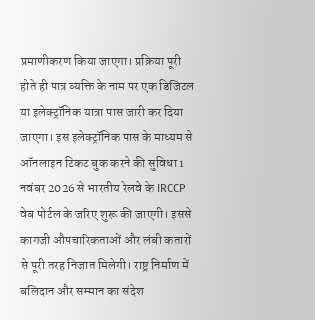प्रमाणीकरण किया जाएगा। प्रक्रिया पूरी होते ही पात्र व्यक्ति के नाम पर एक डिजिटल या इलेक्ट्रॉनिक यात्रा पास जारी कर दिया जाएगा। इस इलेक्ट्रॉनिक पास के माध्यम से ऑनलाइन टिकट बुक करने की सुविधा 1 नवंबर 2026 से भारतीय रेलवे के IRCCP वेब पोर्टल के जरिए शुरू की जाएगी। इससे कागजी औपचारिकताओं और लंबी कतारों से पूरी तरह निजात मिलेगी। राष्ट्र निर्माण में बलिदान और सम्मान का संदेश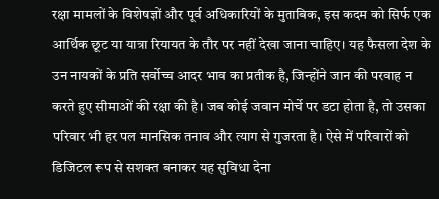रक्षा मामलों के विशेषज्ञों और पूर्व अधिकारियों के मुताबिक, इस कदम को सिर्फ एक आर्थिक छूट या यात्रा रियायत के तौर पर नहीं देखा जाना चाहिए। यह फैसला देश के उन नायकों के प्रति सर्वोच्च आदर भाव का प्रतीक है, जिन्होंने जान की परवाह न करते हुए सीमाओं की रक्षा की है। जब कोई जवान मोर्चे पर डटा होता है, तो उसका परिवार भी हर पल मानसिक तनाव और त्याग से गुजरता है। ऐसे में परिवारों को डिजिटल रूप से सशक्त बनाकर यह सुविधा देना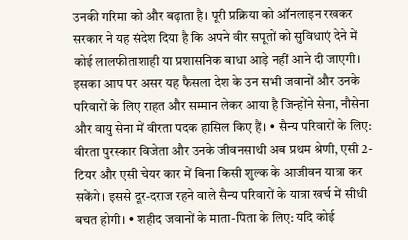उनकी गरिमा को और बढ़ाता है। पूरी प्रक्रिया को ऑनलाइन रखकर सरकार ने यह संदेश दिया है कि अपने वीर सपूतों को सुविधाएं देने में कोई लालफीताशाही या प्रशासनिक बाधा आड़े नहीं आने दी जाएगी। इसका आप पर असर यह फैसला देश के उन सभी जवानों और उनके परिवारों के लिए राहत और सम्मान लेकर आया है जिन्होंने सेना, नौसेना और वायु सेना में वीरता पदक हासिल किए हैं। • सैन्य परिवारों के लिए: वीरता पुरस्कार विजेता और उनके जीवनसाथी अब प्रथम श्रेणी, एसी 2-टियर और एसी चेयर कार में बिना किसी शुल्क के आजीवन यात्रा कर सकेंगे। इससे दूर-दराज रहने वाले सैन्य परिवारों के यात्रा खर्च में सीधी बचत होगी। • शहीद जवानों के माता-पिता के लिए: यदि कोई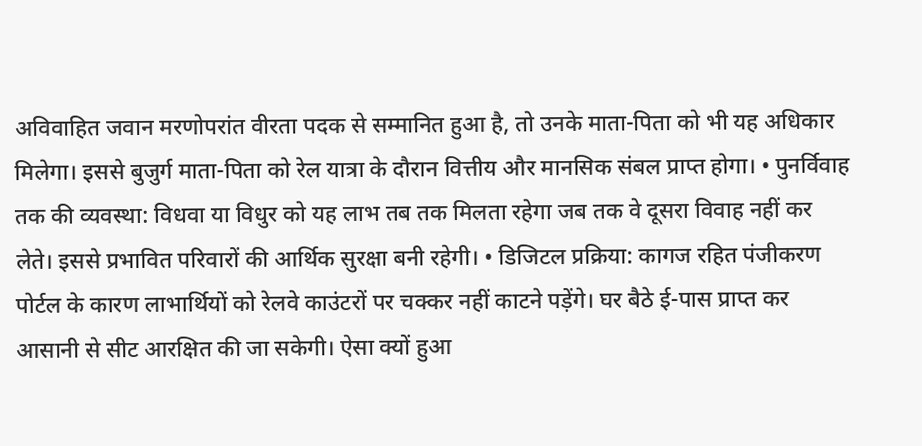अविवाहित जवान मरणोपरांत वीरता पदक से सम्मानित हुआ है, तो उनके माता-पिता को भी यह अधिकार मिलेगा। इससे बुजुर्ग माता-पिता को रेल यात्रा के दौरान वित्तीय और मानसिक संबल प्राप्त होगा। • पुनर्विवाह तक की व्यवस्था: विधवा या विधुर को यह लाभ तब तक मिलता रहेगा जब तक वे दूसरा विवाह नहीं कर लेते। इससे प्रभावित परिवारों की आर्थिक सुरक्षा बनी रहेगी। • डिजिटल प्रक्रिया: कागज रहित पंजीकरण पोर्टल के कारण लाभार्थियों को रेलवे काउंटरों पर चक्कर नहीं काटने पड़ेंगे। घर बैठे ई-पास प्राप्त कर आसानी से सीट आरक्षित की जा सकेगी। ऐसा क्यों हुआ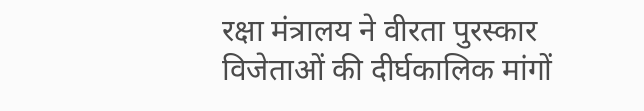रक्षा मंत्रालय ने वीरता पुरस्कार विजेताओं की दीर्घकालिक मांगों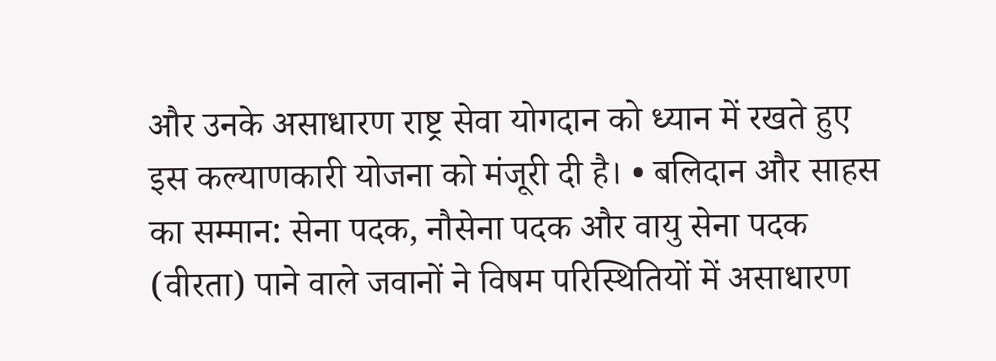और उनके असाधारण राष्ट्र सेवा योगदान को ध्यान में रखते हुए इस कल्याणकारी योजना को मंजूरी दी है। • बलिदान और साहस का सम्मान: सेना पदक, नौसेना पदक और वायु सेना पदक (वीरता) पाने वाले जवानों ने विषम परिस्थितियों में असाधारण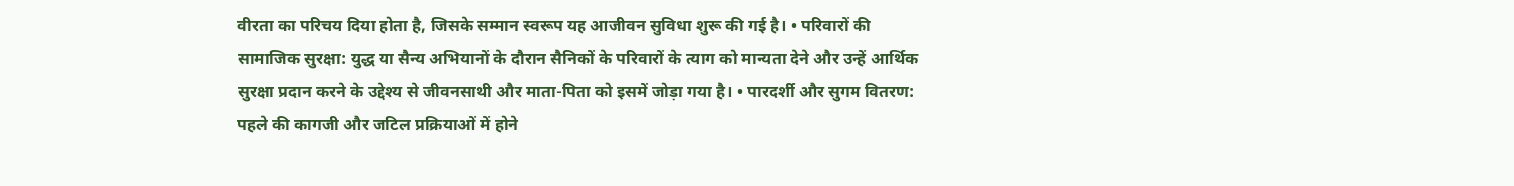वीरता का परिचय दिया होता है, जिसके सम्मान स्वरूप यह आजीवन सुविधा शुरू की गई है। • परिवारों की सामाजिक सुरक्षा: युद्ध या सैन्य अभियानों के दौरान सैनिकों के परिवारों के त्याग को मान्यता देने और उन्हें आर्थिक सुरक्षा प्रदान करने के उद्देश्य से जीवनसाथी और माता-पिता को इसमें जोड़ा गया है। • पारदर्शी और सुगम वितरण: पहले की कागजी और जटिल प्रक्रियाओं में होने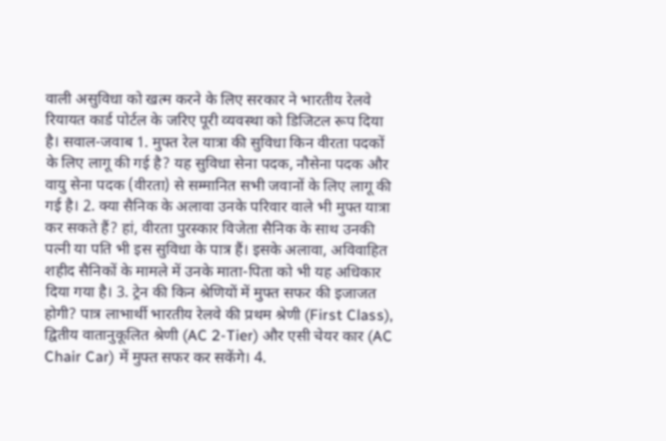वाली असुविधा को खत्म करने के लिए सरकार ने भारतीय रेलवे रियायत कार्ड पोर्टल के जरिए पूरी व्यवस्था को डिजिटल रूप दिया है। सवाल-जवाब 1. मुफ्त रेल यात्रा की सुविधा किन वीरता पदकों के लिए लागू की गई है? यह सुविधा सेना पदक, नौसेना पदक और वायु सेना पदक (वीरता) से सम्मानित सभी जवानों के लिए लागू की गई है। 2. क्या सैनिक के अलावा उनके परिवार वाले भी मुफ्त यात्रा कर सकते हैं? हां, वीरता पुरस्कार विजेता सैनिक के साथ उनकी पत्नी या पति भी इस सुविधा के पात्र हैं। इसके अलावा, अविवाहित शहीद सैनिकों के मामले में उनके माता-पिता को भी यह अधिकार दिया गया है। 3. ट्रेन की किन श्रेणियों में मुफ्त सफर की इजाजत होगी? पात्र लाभार्थी भारतीय रेलवे की प्रथम श्रेणी (First Class), द्वितीय वातानुकूलित श्रेणी (AC 2-Tier) और एसी चेयर कार (AC Chair Car) में मुफ्त सफर कर सकेंगे। 4.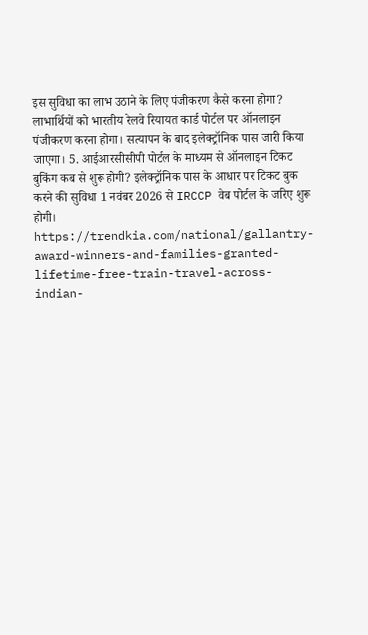इस सुविधा का लाभ उठाने के लिए पंजीकरण कैसे करना होगा? लाभार्थियों को भारतीय रेलवे रियायत कार्ड पोर्टल पर ऑनलाइन पंजीकरण करना होगा। सत्यापन के बाद इलेक्ट्रॉनिक पास जारी किया जाएगा। 5. आईआरसीसीपी पोर्टल के माध्यम से ऑनलाइन टिकट बुकिंग कब से शुरू होगी? इलेक्ट्रॉनिक पास के आधार पर टिकट बुक करने की सुविधा 1 नवंबर 2026 से IRCCP वेब पोर्टल के जरिए शुरू होगी। https://trendkia.com/national/gallantry-award-winners-and-families-granted-lifetime-free-train-travel-across-indian-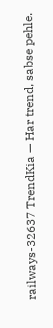railways-32637 TrendKia — Har trend, sabse pehle.